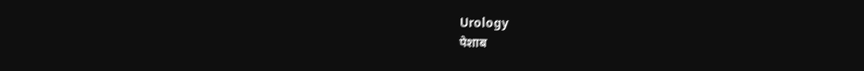Urology
पेशाब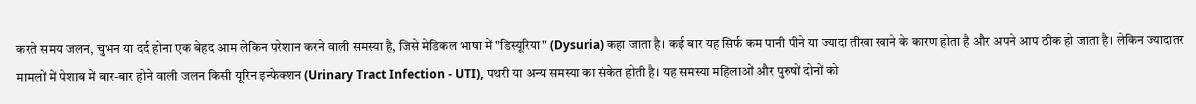करते समय जलन, चुभन या दर्द होना एक बेहद आम लेकिन परेशान करने वाली समस्या है, जिसे मेडिकल भाषा में "डिस्यूरिया" (Dysuria) कहा जाता है। कई बार यह सिर्फ कम पानी पीने या ज्यादा तीखा खाने के कारण होता है और अपने आप ठीक हो जाता है। लेकिन ज्यादातर मामलों में पेशाब में बार-बार होने वाली जलन किसी यूरिन इन्फेक्शन (Urinary Tract Infection - UTI), पथरी या अन्य समस्या का संकेत होती है। यह समस्या महिलाओं और पुरुषों दोनों को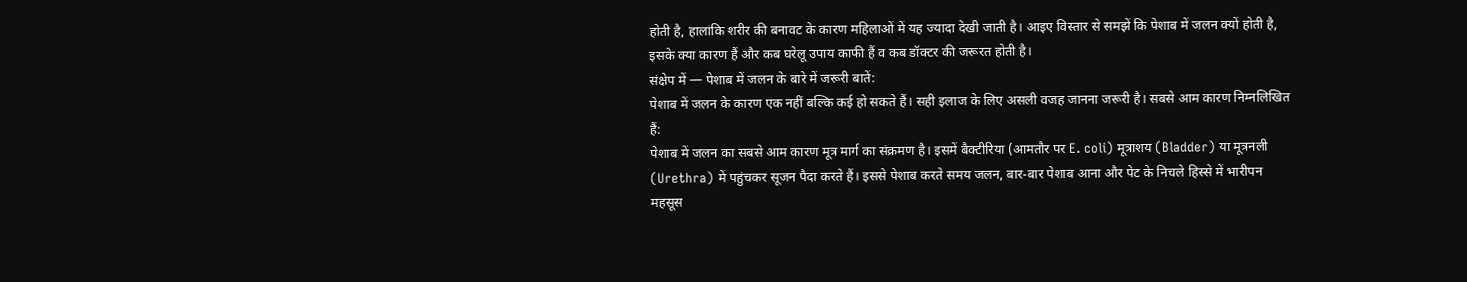होती है, हालांकि शरीर की बनावट के कारण महिलाओं में यह ज्यादा देखी जाती है। आइए विस्तार से समझें कि पेशाब में जलन क्यों होती है, इसके क्या कारण हैं और कब घरेलू उपाय काफी हैं व कब डॉक्टर की जरूरत होती है।
संक्षेप में — पेशाब में जलन के बारे में जरूरी बातें:
पेशाब में जलन के कारण एक नहीं बल्कि कई हो सकते हैं। सही इलाज के लिए असली वजह जानना जरूरी है। सबसे आम कारण निम्नलिखित हैं:
पेशाब में जलन का सबसे आम कारण मूत्र मार्ग का संक्रमण है। इसमें बैक्टीरिया (आमतौर पर E. coli) मूत्राशय (Bladder) या मूत्रनली (Urethra) में पहुंचकर सूजन पैदा करते हैं। इससे पेशाब करते समय जलन, बार-बार पेशाब आना और पेट के निचले हिस्से में भारीपन महसूस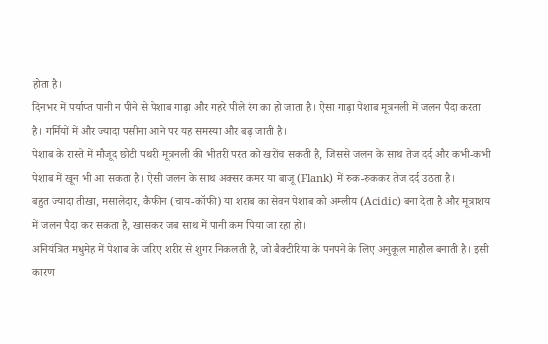होता है।
दिनभर में पर्याप्त पानी न पीने से पेशाब गाढ़ा और गहरे पीले रंग का हो जाता है। ऐसा गाढ़ा पेशाब मूत्रनली में जलन पैदा करता है। गर्मियों में और ज्यादा पसीना आने पर यह समस्या और बढ़ जाती है।
पेशाब के रास्ते में मौजूद छोटी पथरी मूत्रनली की भीतरी परत को खरोंच सकती है, जिससे जलन के साथ तेज दर्द और कभी-कभी पेशाब में खून भी आ सकता है। ऐसी जलन के साथ अक्सर कमर या बाजू (Flank) में रुक-रुककर तेज दर्द उठता है।
बहुत ज्यादा तीखा, मसालेदार, कैफीन (चाय-कॉफी) या शराब का सेवन पेशाब को अम्लीय (Acidic) बना देता है और मूत्राशय में जलन पैदा कर सकता है, खासकर जब साथ में पानी कम पिया जा रहा हो।
अनियंत्रित मधुमेह में पेशाब के जरिए शरीर से शुगर निकलती है, जो बैक्टीरिया के पनपने के लिए अनुकूल माहौल बनाती है। इसी कारण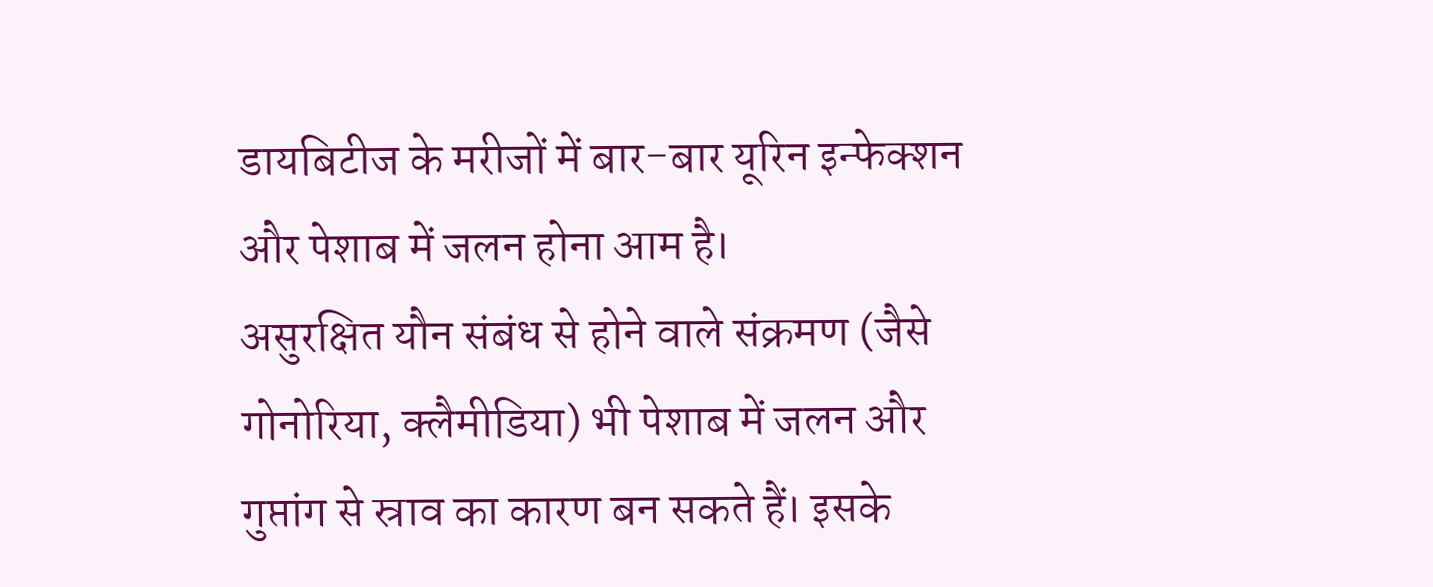डायबिटीज के मरीजों में बार-बार यूरिन इन्फेक्शन और पेशाब में जलन होना आम है।
असुरक्षित यौन संबंध से होने वाले संक्रमण (जैसे गोनोरिया, क्लैमीडिया) भी पेशाब में जलन और गुप्तांग से स्राव का कारण बन सकते हैं। इसके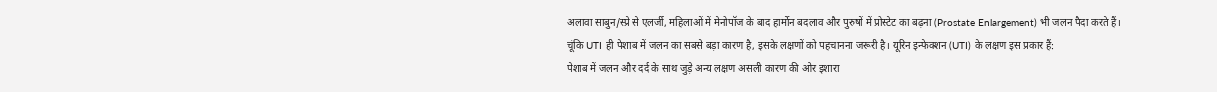अलावा साबुन/स्प्रे से एलर्जी, महिलाओं में मेनोपॉज के बाद हार्मोन बदलाव और पुरुषों में प्रोस्टेट का बढ़ना (Prostate Enlargement) भी जलन पैदा करते हैं।
चूंकि UTI ही पेशाब में जलन का सबसे बड़ा कारण है, इसके लक्षणों को पहचानना जरूरी है। यूरिन इन्फेक्शन (UTI) के लक्षण इस प्रकार हैं:
पेशाब में जलन और दर्द के साथ जुड़े अन्य लक्षण असली कारण की ओर इशारा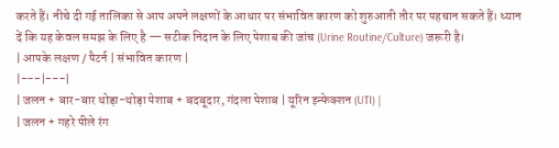करते हैं। नीचे दी गई तालिका से आप अपने लक्षणों के आधार पर संभावित कारण को शुरुआती तौर पर पहचान सकते हैं। ध्यान दें कि यह केवल समझ के लिए है — सटीक निदान के लिए पेशाब की जांच (Urine Routine/Culture) जरूरी है।
| आपके लक्षण / पैटर्न | संभावित कारण |
|---|---|
| जलन + बार-बार थोड़ा-थोड़ा पेशाब + बदबूदार, गंदला पेशाब | यूरिन इन्फेक्शन (UTI) |
| जलन + गहरे पीले रंग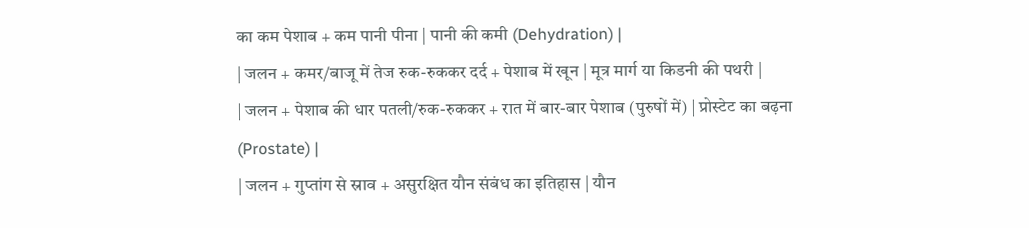का कम पेशाब + कम पानी पीना | पानी की कमी (Dehydration) |
| जलन + कमर/बाजू में तेज रुक-रुककर दर्द + पेशाब में खून | मूत्र मार्ग या किडनी की पथरी |
| जलन + पेशाब की धार पतली/रुक-रुककर + रात में बार-बार पेशाब (पुरुषों में) | प्रोस्टेट का बढ़ना (Prostate) |
| जलन + गुप्तांग से स्राव + असुरक्षित यौन संबंध का इतिहास | यौन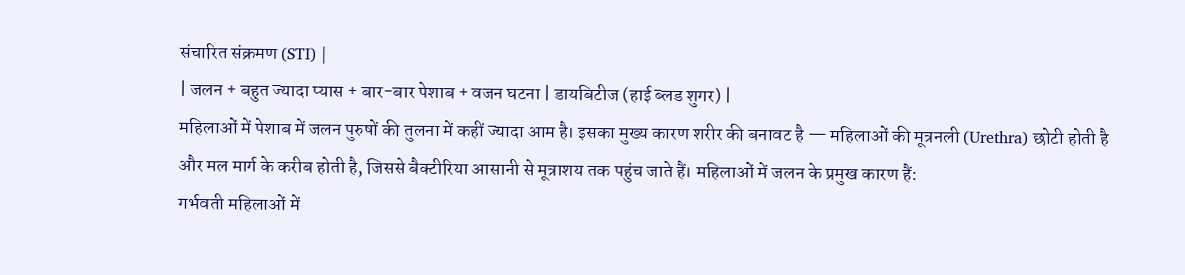संचारित संक्रमण (STI) |
| जलन + बहुत ज्यादा प्यास + बार-बार पेशाब + वजन घटना | डायबिटीज (हाई ब्लड शुगर) |
महिलाओं में पेशाब में जलन पुरुषों की तुलना में कहीं ज्यादा आम है। इसका मुख्य कारण शरीर की बनावट है — महिलाओं की मूत्रनली (Urethra) छोटी होती है और मल मार्ग के करीब होती है, जिससे बैक्टीरिया आसानी से मूत्राशय तक पहुंच जाते हैं। महिलाओं में जलन के प्रमुख कारण हैं:
गर्भवती महिलाओं में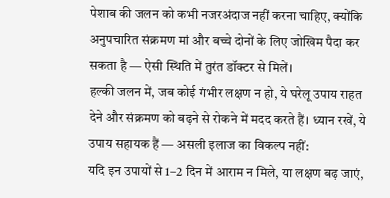पेशाब की जलन को कभी नजरअंदाज नहीं करना चाहिए, क्योंकि अनुपचारित संक्रमण मां और बच्चे दोनों के लिए जोखिम पैदा कर सकता है — ऐसी स्थिति में तुरंत डॉक्टर से मिलें।
हल्की जलन में, जब कोई गंभीर लक्षण न हो, ये घरेलू उपाय राहत देने और संक्रमण को बढ़ने से रोकने में मदद करते हैं। ध्यान रखें, ये उपाय सहायक हैं — असली इलाज का विकल्प नहीं:
यदि इन उपायों से 1–2 दिन में आराम न मिले, या लक्षण बढ़ जाएं,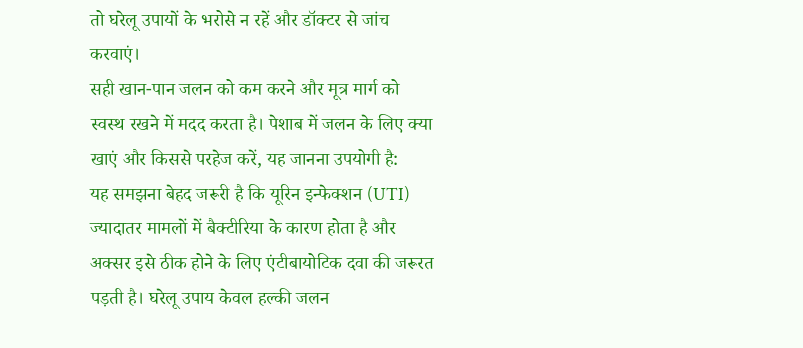तो घरेलू उपायों के भरोसे न रहें और डॉक्टर से जांच करवाएं।
सही खान-पान जलन को कम करने और मूत्र मार्ग को स्वस्थ रखने में मदद करता है। पेशाब में जलन के लिए क्या खाएं और किससे परहेज करें, यह जानना उपयोगी है:
यह समझना बेहद जरूरी है कि यूरिन इन्फेक्शन (UTI) ज्यादातर मामलों में बैक्टीरिया के कारण होता है और अक्सर इसे ठीक होने के लिए एंटीबायोटिक दवा की जरूरत पड़ती है। घरेलू उपाय केवल हल्की जलन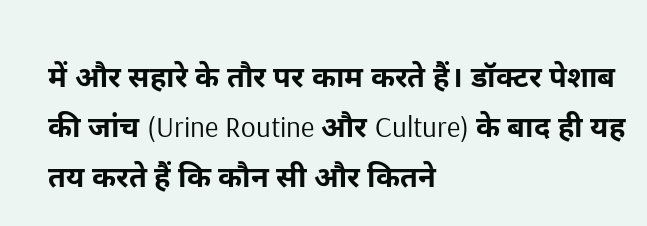में और सहारे के तौर पर काम करते हैं। डॉक्टर पेशाब की जांच (Urine Routine और Culture) के बाद ही यह तय करते हैं कि कौन सी और कितने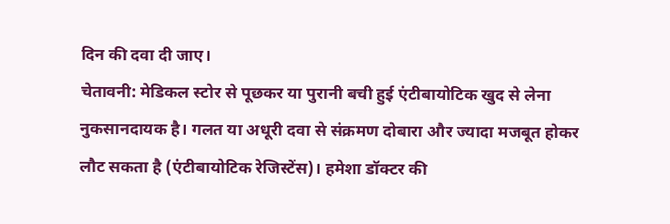दिन की दवा दी जाए।
चेतावनी: मेडिकल स्टोर से पूछकर या पुरानी बची हुई एंटीबायोटिक खुद से लेना नुकसानदायक है। गलत या अधूरी दवा से संक्रमण दोबारा और ज्यादा मजबूत होकर लौट सकता है (एंटीबायोटिक रेजिस्टेंस)। हमेशा डॉक्टर की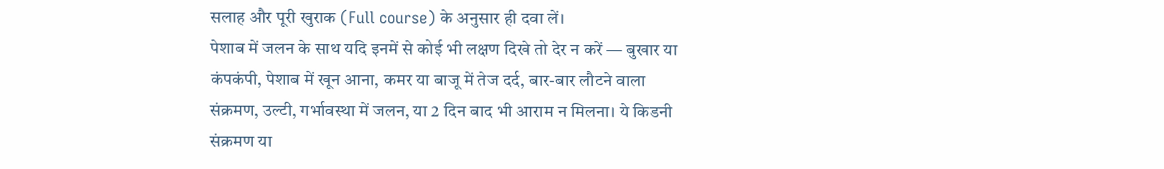सलाह और पूरी खुराक (Full course) के अनुसार ही दवा लें।
पेशाब में जलन के साथ यदि इनमें से कोई भी लक्षण दिखे तो देर न करें — बुखार या कंपकंपी, पेशाब में खून आना, कमर या बाजू में तेज दर्द, बार-बार लौटने वाला संक्रमण, उल्टी, गर्भावस्था में जलन, या 2 दिन बाद भी आराम न मिलना। ये किडनी संक्रमण या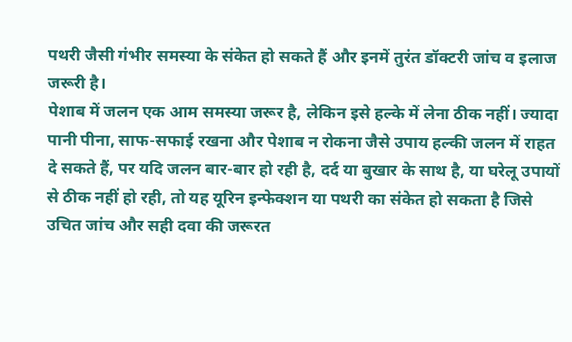पथरी जैसी गंभीर समस्या के संकेत हो सकते हैं और इनमें तुरंत डॉक्टरी जांच व इलाज जरूरी है।
पेशाब में जलन एक आम समस्या जरूर है, लेकिन इसे हल्के में लेना ठीक नहीं। ज्यादा पानी पीना, साफ-सफाई रखना और पेशाब न रोकना जैसे उपाय हल्की जलन में राहत दे सकते हैं, पर यदि जलन बार-बार हो रही है, दर्द या बुखार के साथ है, या घरेलू उपायों से ठीक नहीं हो रही, तो यह यूरिन इन्फेक्शन या पथरी का संकेत हो सकता है जिसे उचित जांच और सही दवा की जरूरत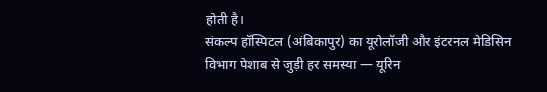होती है।
संकल्प हॉस्पिटल (अंबिकापुर) का यूरोलॉजी और इंटरनल मेडिसिन विभाग पेशाब से जुड़ी हर समस्या — यूरिन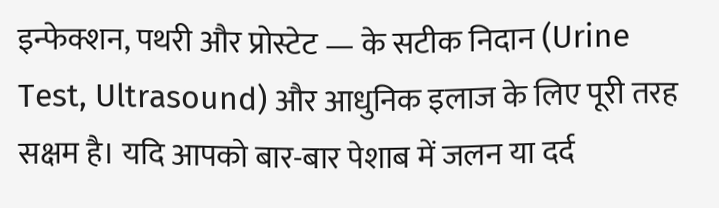इन्फेक्शन, पथरी और प्रोस्टेट — के सटीक निदान (Urine Test, Ultrasound) और आधुनिक इलाज के लिए पूरी तरह सक्षम है। यदि आपको बार-बार पेशाब में जलन या दर्द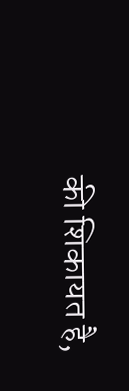की शिकायत है,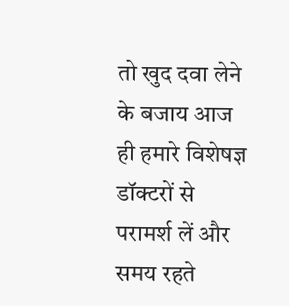तो खुद दवा लेने के बजाय आज ही हमारे विशेषज्ञ डॉक्टरों से परामर्श लें और समय रहते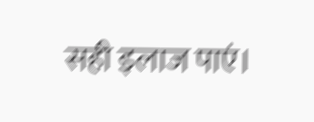सही इलाज पाएं।